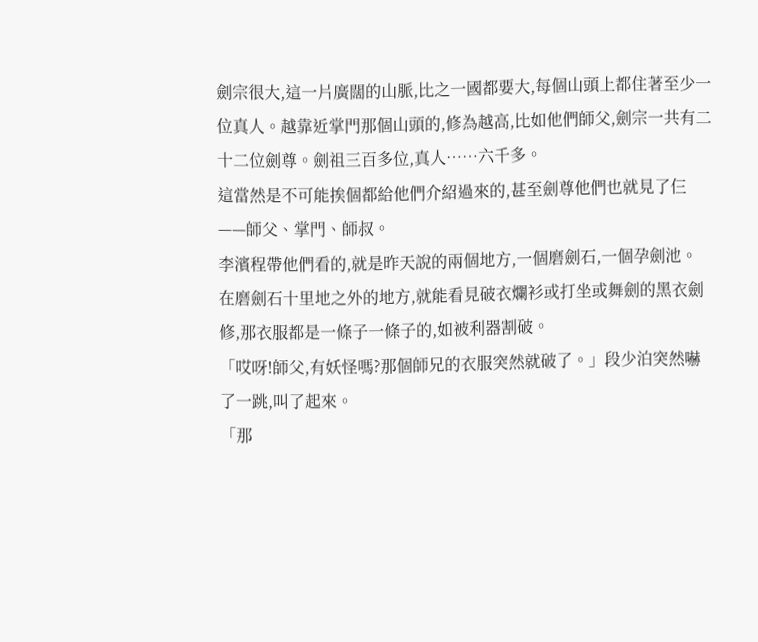劍宗很大,這一片廣闊的山脈,比之一國都要大,每個山頭上都住著至少一位真人。越靠近掌門那個山頭的,修為越高,比如他們師父,劍宗一共有二十二位劍尊。劍祖三百多位,真人……六千多。
這當然是不可能挨個都給他們介紹過來的,甚至劍尊他們也就見了仨——師父、掌門、師叔。
李濱程帶他們看的,就是昨天說的兩個地方,一個磨劍石,一個孕劍池。
在磨劍石十里地之外的地方,就能看見破衣爛衫或打坐或舞劍的黑衣劍修,那衣服都是一條子一條子的,如被利器割破。
「哎呀!師父,有妖怪嗎?那個師兄的衣服突然就破了。」段少泊突然嚇了一跳,叫了起來。
「那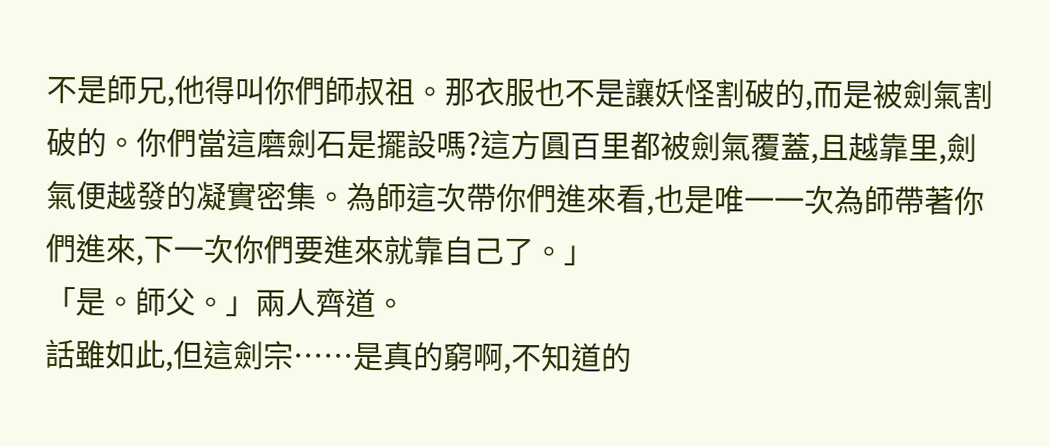不是師兄,他得叫你們師叔祖。那衣服也不是讓妖怪割破的,而是被劍氣割破的。你們當這磨劍石是擺設嗎?這方圓百里都被劍氣覆蓋,且越靠里,劍氣便越發的凝實密集。為師這次帶你們進來看,也是唯一一次為師帶著你們進來,下一次你們要進來就靠自己了。」
「是。師父。」兩人齊道。
話雖如此,但這劍宗……是真的窮啊,不知道的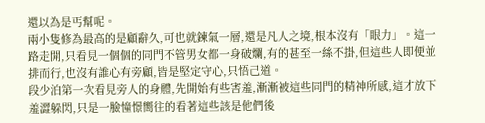還以為是丐幫呢。
兩小隻修為最高的是顧辭久,可也就鍊氣一層,還是凡人之境,根本沒有「眼力」。這一路走開,只看見一個個的同門不管男女都一身破爛,有的甚至一絲不掛,但這些人即便並排而行,也沒有誰心有旁顧,皆是堅定守心,只悟己道。
段少泊第一次看見旁人的身體,先開始有些害羞,漸漸被這些同門的精神所感,這才放下羞澀躲閃,只是一臉憧憬嚮往的看著這些該是他們後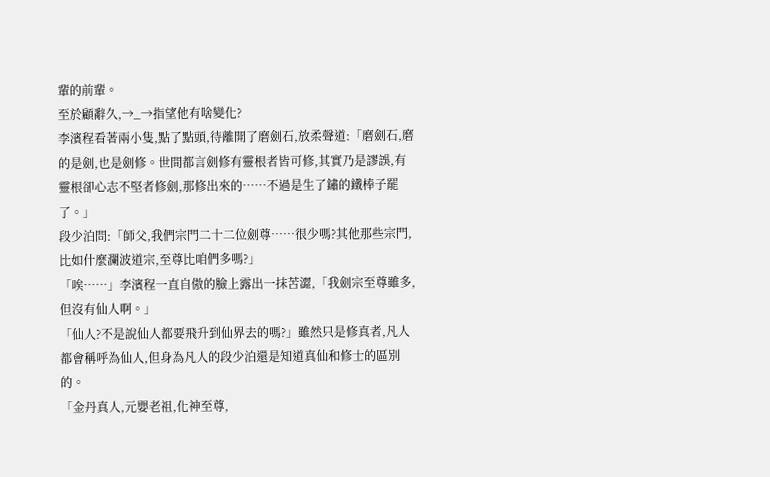輩的前輩。
至於顧辭久,→_→指望他有啥變化?
李濱程看著兩小隻,點了點頭,待離開了磨劍石,放柔聲道:「磨劍石,磨的是劍,也是劍修。世間都言劍修有靈根者皆可修,其實乃是謬誤,有靈根卻心志不堅者修劍,那修出來的……不過是生了鏽的鐵棒子罷了。」
段少泊問:「師父,我們宗門二十二位劍尊……很少嗎?其他那些宗門,比如什麼瀾波道宗,至尊比咱們多嗎?」
「唉……」李濱程一直自傲的臉上露出一抹苦澀,「我劍宗至尊雖多,但沒有仙人啊。」
「仙人?不是說仙人都要飛升到仙界去的嗎?」雖然只是修真者,凡人都會稱呼為仙人,但身為凡人的段少泊還是知道真仙和修士的區別的。
「金丹真人,元嬰老祖,化神至尊,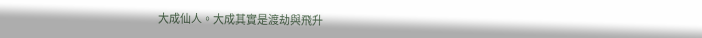大成仙人。大成其實是渡劫與飛升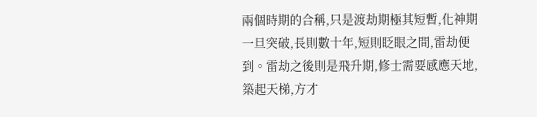兩個時期的合稱,只是渡劫期極其短暫,化神期一旦突破,長則數十年,短則眨眼之間,雷劫便到。雷劫之後則是飛升期,修士需要感應天地,築起天梯,方才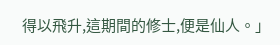得以飛升,這期間的修士,便是仙人。」